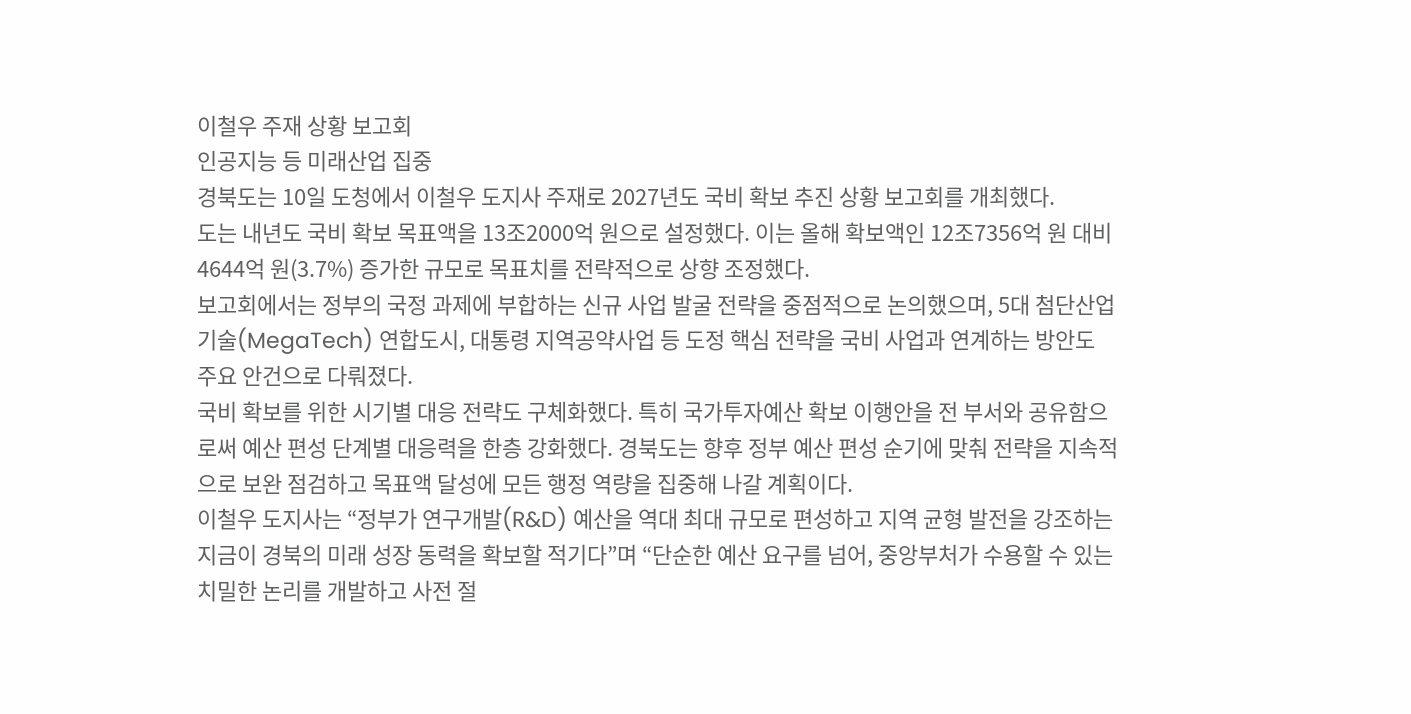이철우 주재 상황 보고회
인공지능 등 미래산업 집중
경북도는 10일 도청에서 이철우 도지사 주재로 2027년도 국비 확보 추진 상황 보고회를 개최했다.
도는 내년도 국비 확보 목표액을 13조2000억 원으로 설정했다. 이는 올해 확보액인 12조7356억 원 대비 4644억 원(3.7%) 증가한 규모로 목표치를 전략적으로 상향 조정했다.
보고회에서는 정부의 국정 과제에 부합하는 신규 사업 발굴 전략을 중점적으로 논의했으며, 5대 첨단산업 기술(MegaTech) 연합도시, 대통령 지역공약사업 등 도정 핵심 전략을 국비 사업과 연계하는 방안도 주요 안건으로 다뤄졌다.
국비 확보를 위한 시기별 대응 전략도 구체화했다. 특히 국가투자예산 확보 이행안을 전 부서와 공유함으로써 예산 편성 단계별 대응력을 한층 강화했다. 경북도는 향후 정부 예산 편성 순기에 맞춰 전략을 지속적으로 보완 점검하고 목표액 달성에 모든 행정 역량을 집중해 나갈 계획이다.
이철우 도지사는 “정부가 연구개발(R&D) 예산을 역대 최대 규모로 편성하고 지역 균형 발전을 강조하는 지금이 경북의 미래 성장 동력을 확보할 적기다”며 “단순한 예산 요구를 넘어, 중앙부처가 수용할 수 있는 치밀한 논리를 개발하고 사전 절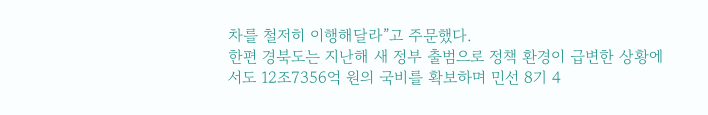차를 철저히 이행해달라”고 주문했다.
한편 경북도는 지난해 새 정부 출범으로 정책 환경이 급변한 상황에서도 12조7356억 원의 국비를 확보하며 민선 8기 4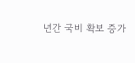년간 국비 확보 증가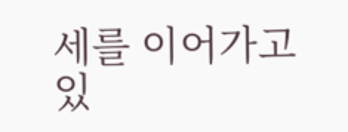세를 이어가고 있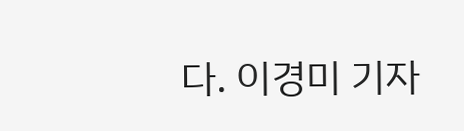다. 이경미 기자